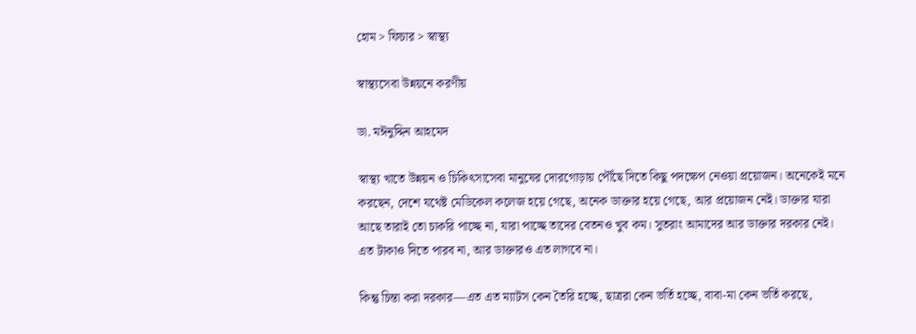হোম > ফিচার > স্বাস্থ্য

স্বাস্থ্যসেবা উন্নয়নে করণীয়

ডা. মঈনুদ্দিন আহমেদ

স্বাস্থ্য খাতে উন্নয়ন ও চিকিৎসাসেবা মানুষের দোরগোড়ায় পৌঁছে দিতে কিছু পদক্ষেপ নেওয়া প্রয়োজন। অনেকেই মনে করছেন, দেশে যথেষ্ট মেডিকেল কলেজ হয়ে গেছে, অনেক ডাক্তার হয়ে গেছে, আর প্রয়োজন নেই। ডাক্তার যারা আছে তারাই তো চাকরি পাচ্ছে না, যারা পাচ্ছে তাদের বেতনও খুব কম। সুতরাং আমাদের আর ডাক্তার দরকার নেই। এত টাকাও দিতে পারব না, আর ডাক্তারও এত লাগবে না।

কিন্তু চিন্তা করা দরকার—এত এত ম্যাটস কেন তৈরি হচ্ছে, ছাত্ররা কেন ভর্তি হচ্ছে, বাবা-মা কেন ভর্তি করছে,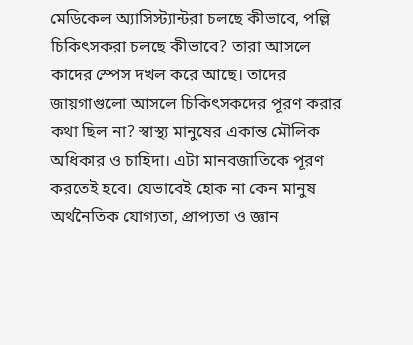মেডিকেল অ্যাসিস্ট্যান্টরা চলছে কীভাবে, পল্লি চিকিৎসকরা চলছে কীভাবে? তারা আসলে কাদের স্পেস দখল করে আছে। তাদের জায়গাগুলো আসলে চিকিৎসকদের পূরণ করার কথা ছিল না? স্বাস্থ্য মানুষের একান্ত মৌলিক অধিকার ও চাহিদা। এটা মানবজাতিকে পূরণ করতেই হবে। যেভাবেই হোক না কেন মানুষ অর্থনৈতিক যোগ্যতা, প্রাপ্যতা ও জ্ঞান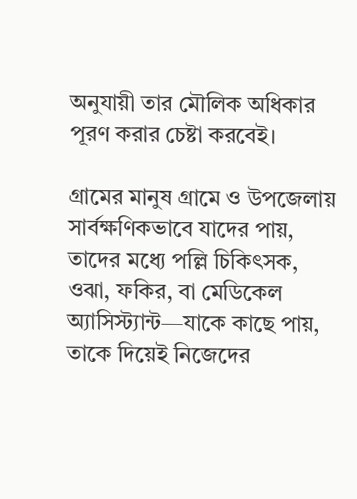অনুযায়ী তার মৌলিক অধিকার পূরণ করার চেষ্টা করবেই।

গ্রামের মানুষ গ্রামে ও উপজেলায় সার্বক্ষণিকভাবে যাদের পায়, তাদের মধ্যে পল্লি চিকিৎসক, ওঝা, ফকির, বা মেডিকেল অ্যাসিস্ট্যান্ট—যাকে কাছে পায়, তাকে দিয়েই নিজেদের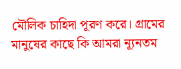মৌলিক চাহিদা পূরণ করে। গ্রামের মানুষের কাছে কি আমরা ন্যূনতম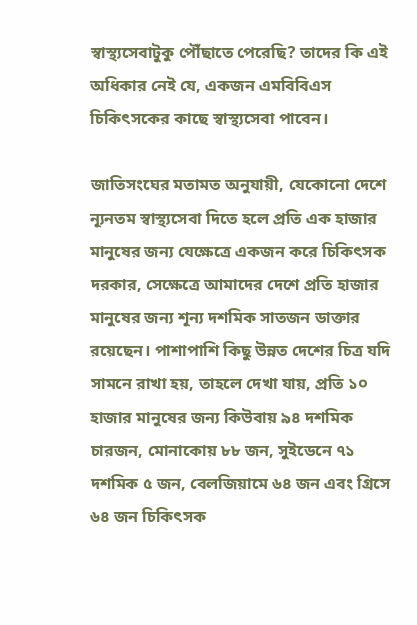স্বাস্থ্যসেবাটুকু পৌঁছাতে পেরেছি? তাদের কি এই অধিকার নেই যে, একজন এমবিবিএস চিকিৎসকের কাছে স্বাস্থ্যসেবা পাবেন।

জাতিসংঘের মতামত অনুযায়ী, যেকোনো দেশে ন্যূনতম স্বাস্থ্যসেবা দিতে হলে প্রতি এক হাজার মানুষের জন্য যেক্ষেত্রে একজন করে চিকিৎসক দরকার, সেক্ষেত্রে আমাদের দেশে প্রতি হাজার মানুষের জন্য শূন্য দশমিক সাতজন ডাক্তার রয়েছেন। পাশাপাশি কিছু উন্নত দেশের চিত্র যদি সামনে রাখা হয়, তাহলে দেখা যায়, প্রতি ১০ হাজার মানুষের জন্য কিউবায় ৯৪ দশমিক চারজন, মোনাকোয় ৮৮ জন, সুইডেনে ৭১ দশমিক ৫ জন, বেলজিয়ামে ৬৪ জন এবং গ্রিসে ৬৪ জন চিকিৎসক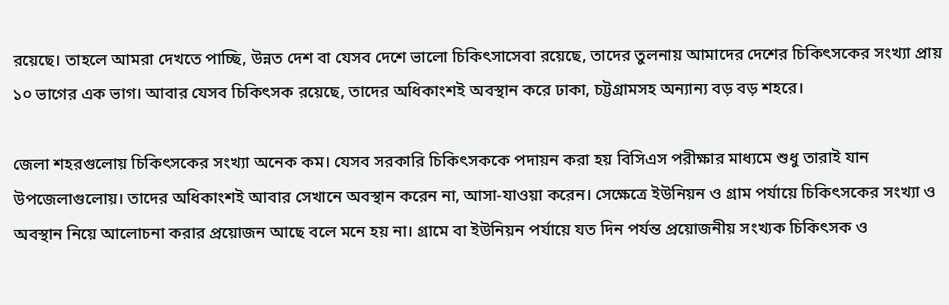রয়েছে। তাহলে আমরা দেখতে পাচ্ছি, উন্নত দেশ বা যেসব দেশে ভালো চিকিৎসাসেবা রয়েছে, তাদের তুলনায় আমাদের দেশের চিকিৎসকের সংখ্যা প্রায় ১০ ভাগের এক ভাগ। আবার যেসব চিকিৎসক রয়েছে, তাদের অধিকাংশই অবস্থান করে ঢাকা, চট্টগ্রামসহ অন্যান্য বড় বড় শহরে।

জেলা শহরগুলোয় চিকিৎসকের সংখ্যা অনেক কম। যেসব সরকারি চিকিৎসককে পদায়ন করা হয় বিসিএস পরীক্ষার মাধ্যমে শুধু তারাই যান উপজেলাগুলোয়। তাদের অধিকাংশই আবার সেখানে অবস্থান করেন না, আসা-যাওয়া করেন। সেক্ষেত্রে ইউনিয়ন ও গ্রাম পর্যায়ে চিকিৎসকের সংখ্যা ও অবস্থান নিয়ে আলোচনা করার প্রয়োজন আছে বলে মনে হয় না। গ্রামে বা ইউনিয়ন পর্যায়ে যত দিন পর্যন্ত প্রয়োজনীয় সংখ্যক চিকিৎসক ও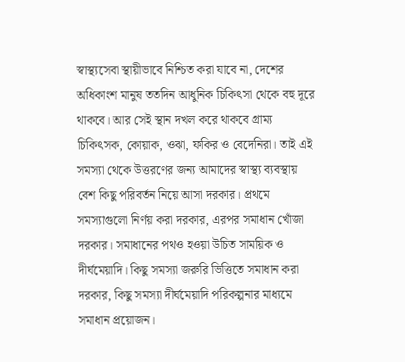স্বাস্থ্যসেবা স্থায়ীভাবে নিশ্চিত করা যাবে না, দেশের অধিকাংশ মানুষ ততদিন আধুনিক চিকিৎসা থেকে বহু দূরে থাকবে। আর সেই স্থান দখল করে থাকবে গ্রাম্য চিকিৎসক, কোয়াক, ওঝা, ফকির ও বেদেনিরা। তাই এই সমস্যা থেকে উত্তরণের জন্য আমাদের স্বাস্থ্য ব্যবস্থায় বেশ কিছু পরিবর্তন নিয়ে আসা দরকার। প্রথমে সমস্যাগুলো নির্ণয় করা দরকার, এরপর সমাধান খোঁজা দরকার। সমাধানের পথও হওয়া উচিত সাময়িক ও দীর্ঘমেয়াদি। কিছু সমস্যা জরুরি ভিত্তিতে সমাধান করা দরকার, কিছু সমস্যা দীর্ঘমেয়াদি পরিকল্পনার মাধ্যমে সমাধান প্রয়োজন।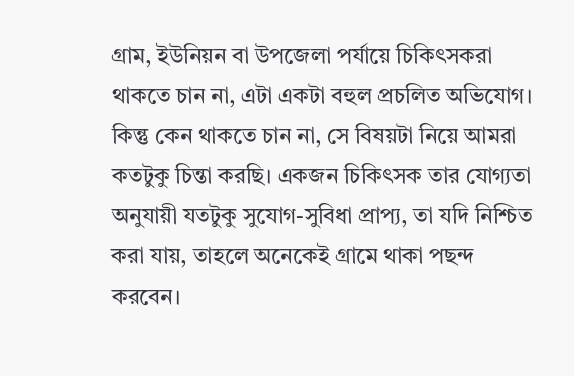গ্রাম, ইউনিয়ন বা উপজেলা পর্যায়ে চিকিৎসকরা থাকতে চান না, এটা একটা বহুল প্রচলিত অভিযোগ। কিন্তু কেন থাকতে চান না, সে বিষয়টা নিয়ে আমরা কতটুকু চিন্তা করছি। একজন চিকিৎসক তার যোগ্যতা অনুযায়ী যতটুকু সুযোগ-সুবিধা প্রাপ্য, তা যদি নিশ্চিত করা যায়, তাহলে অনেকেই গ্রামে থাকা পছন্দ করবেন।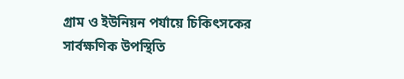গ্রাম ও ইউনিয়ন পর্যায়ে চিকিৎসকের সার্বক্ষণিক উপস্থিতি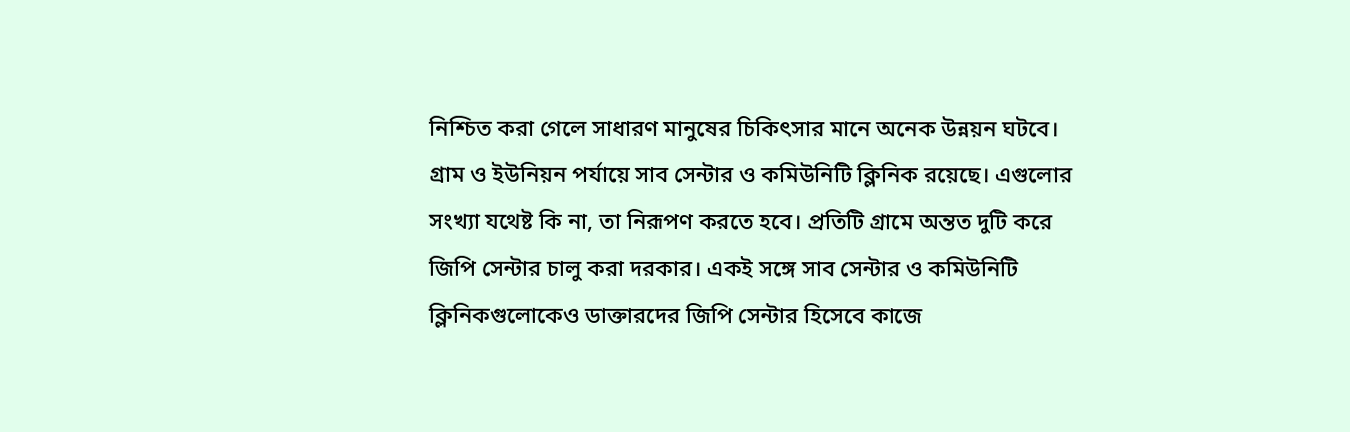নিশ্চিত করা গেলে সাধারণ মানুষের চিকিৎসার মানে অনেক উন্নয়ন ঘটবে। গ্রাম ও ইউনিয়ন পর্যায়ে সাব সেন্টার ও কমিউনিটি ক্লিনিক রয়েছে। এগুলোর সংখ্যা যথেষ্ট কি না, তা নিরূপণ করতে হবে। প্রতিটি গ্রামে অন্তত দুটি করে জিপি সেন্টার চালু করা দরকার। একই সঙ্গে সাব সেন্টার ও কমিউনিটি ক্লিনিকগুলোকেও ডাক্তারদের জিপি সেন্টার হিসেবে কাজে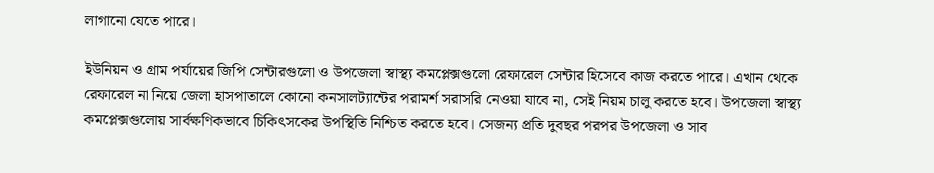লাগানো যেতে পারে।

ইউনিয়ন ও গ্রাম পর্যায়ের জিপি সেন্টারগুলো ও উপজেলা স্বাস্থ্য কমপ্লেক্সগুলো রেফারেল সেন্টার হিসেবে কাজ করতে পারে। এখান থেকে রেফারেল না নিয়ে জেলা হাসপাতালে কোনো কনসালট্যান্টের পরামর্শ সরাসরি নেওয়া যাবে না, সেই নিয়ম চালু করতে হবে। উপজেলা স্বাস্থ্য কমপ্লেক্সগুলোয় সার্বক্ষণিকভাবে চিকিৎসকের উপস্থিতি নিশ্চিত করতে হবে। সেজন্য প্রতি দুবছর পরপর উপজেলা ও সাব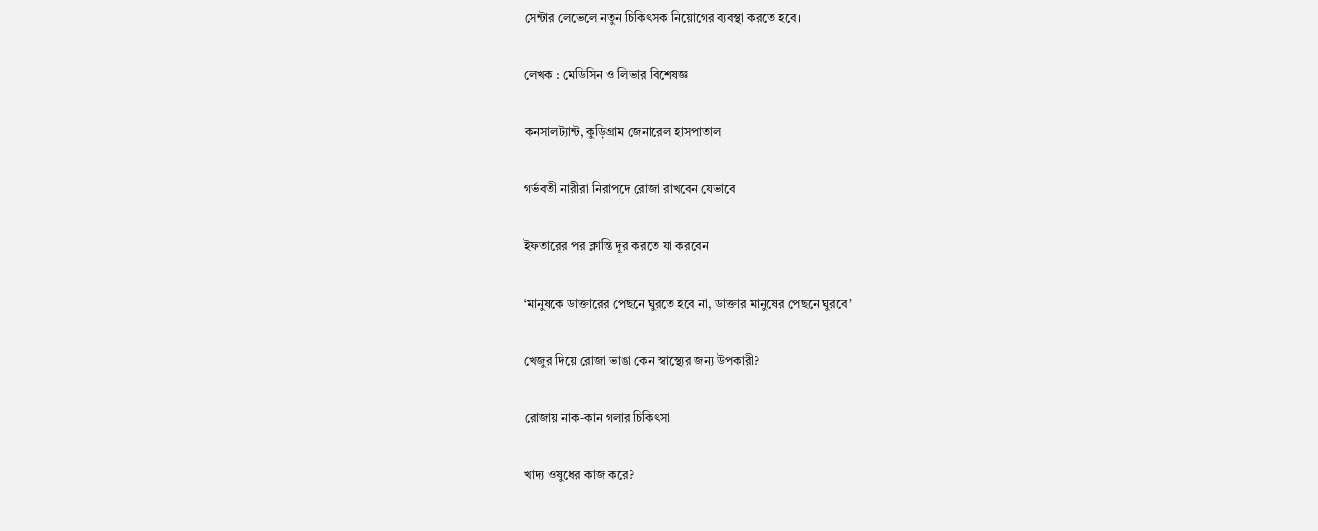সেন্টার লেভেলে নতুন চিকিৎসক নিয়োগের ব্যবস্থা করতে হবে।

লেখক : মেডিসিন ও লিভার বিশেষজ্ঞ

কনসালট্যান্ট, কুড়িগ্রাম জেনারেল হাসপাতাল

গর্ভবতী নারীরা নিরাপদে রোজা রাখবেন যেভাবে

ইফতারের পর ক্লান্তি দূর করতে যা করবেন

‘মানুষকে ডাক্তারের পেছনে ঘুরতে হবে না, ডাক্তার মানুষের পেছনে ঘুরবে’

খেজুর দিয়ে রোজা ভাঙা কেন স্বাস্থ্যের জন্য উপকারী?

রোজায় নাক-কান গলার চিকিৎসা

খাদ্য ওষুধের কাজ করে?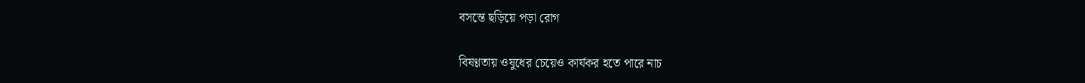বসন্তে ছড়িয়ে পড়া রোগ

বিষণ্ণতায় ওষুধের চেয়েও কার্যকর হতে পারে নাচ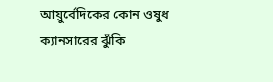আয়ুর্বেদিকের কোন ওষুধ ক্যানসারের ঝুঁকি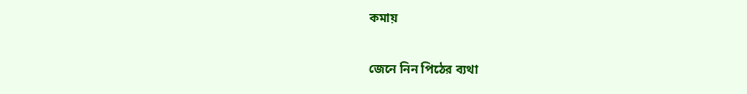কমায়

জেনে নিন পিঠের ব্যথা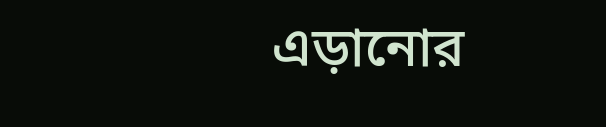এড়ানোর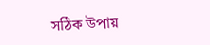সঠিক উপায়